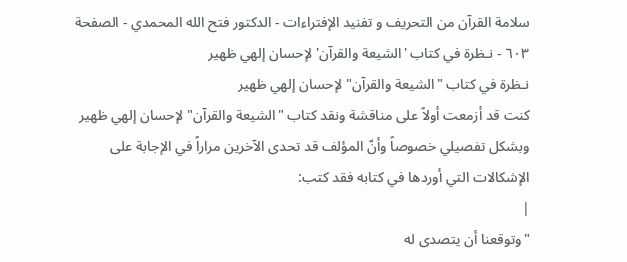سلامة القرآن من التحريف و تفنيد الإفتراءات - الدكتور فتح الله المحمدي - الصفحة ٦٠٣ - نـظرة في كتاب 'الشيعة والقرآن' لإحسان إلهي ظهير
نـظرة في كتاب "الشيعة والقرآن" لإحسان إلهي ظهير
كنت قد أزمعت أولاً على مناقشة ونقد كتاب "الشيعة والقرآن" لإحسان إلهي ظهير وبشكل تفصيلي خصوصاً وأنّ المؤلف قد تحدى الآخرين مراراً في الإجابة على الإشكالات التي أوردها في كتابه فقد كتب:
|
"وتوقعنا أن يتصدى له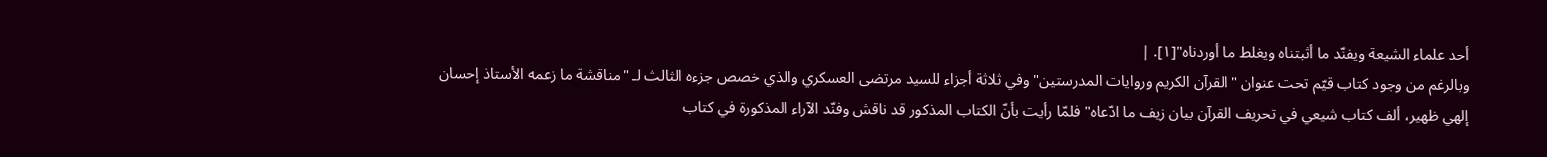أحد علماء الشيعة ويفنّد ما أثبتناه ويغلط ما أوردناه"[١]. |
وبالرغم من وجود كتاب قيّم تحت عنوان "القرآن الكريم وروايات المدرستين" وفي ثلاثة أجزاء للسيد مرتضى العسكري والذي خصص جزءه الثالث لـ "مناقشة ما زعمه الأستاذ إحسان إلهي ظهير، ألف كتاب شيعي في تحريف القرآن بيان زيف ما ادّعاه" فلمّا رأيت بأنّ الكتاب المذكور قد ناقش وفنّد الآراء المذكورة في كتاب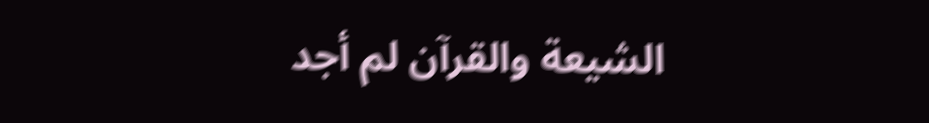الشيعة والقرآن لم أجد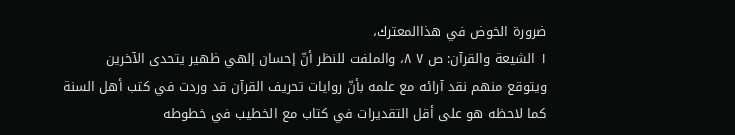ضرورة الخوض في هذاالمعترك،
١ الشيعة والقرآن: ص ٧ ٨، والملفت للنظر أنّ إحسان إلهي ظهير يتحدى الآخرين ويتوقع منهم نقد آرائه مع علمه بأنّ روايات تحريف القرآن قد وردت في كتب أهل السنة كما لاحظه هو على أقل التقديرات في كتاب مع الخطيب في خطوطه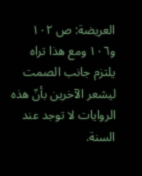العريضة: ص ١٠٢ و١٠٦ ومع هذا تراه يلتزم جانب الصمت ليشعر الآخرين بأنّ هذه الروايات لا توجد عند السنة.